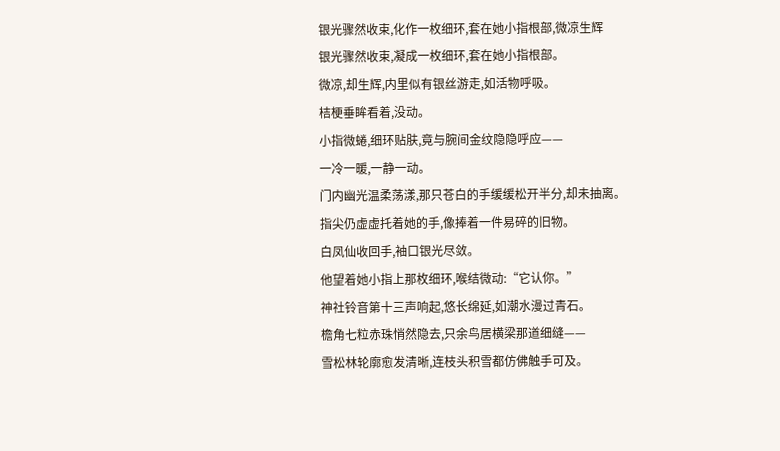银光骤然收束,化作一枚细环,套在她小指根部,微凉生辉
银光骤然收束,凝成一枚细环,套在她小指根部。
微凉,却生辉,内里似有银丝游走,如活物呼吸。
桔梗垂眸看着,没动。
小指微蜷,细环贴肤,竟与腕间金纹隐隐呼应——
一冷一暖,一静一动。
门内幽光温柔荡漾,那只苍白的手缓缓松开半分,却未抽离。
指尖仍虚虚托着她的手,像捧着一件易碎的旧物。
白凤仙收回手,袖口银光尽敛。
他望着她小指上那枚细环,喉结微动:“它认你。”
神社铃音第十三声响起,悠长绵延,如潮水漫过青石。
檐角七粒赤珠悄然隐去,只余鸟居横梁那道细缝——
雪松林轮廓愈发清晰,连枝头积雪都仿佛触手可及。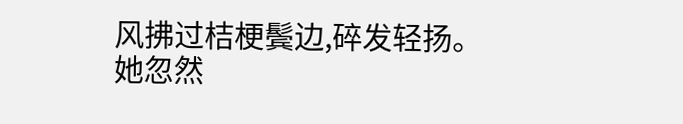风拂过桔梗鬓边,碎发轻扬。
她忽然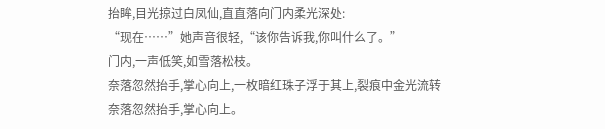抬眸,目光掠过白凤仙,直直落向门内柔光深处:
“现在……”她声音很轻,“该你告诉我,你叫什么了。”
门内,一声低笑,如雪落松枝。
奈落忽然抬手,掌心向上,一枚暗红珠子浮于其上,裂痕中金光流转
奈落忽然抬手,掌心向上。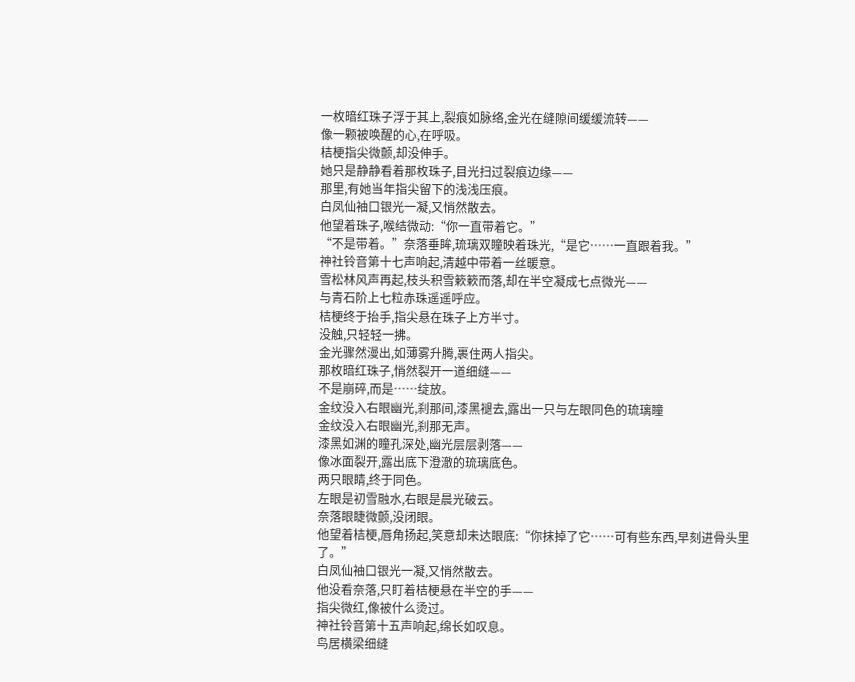一枚暗红珠子浮于其上,裂痕如脉络,金光在缝隙间缓缓流转——
像一颗被唤醒的心,在呼吸。
桔梗指尖微颤,却没伸手。
她只是静静看着那枚珠子,目光扫过裂痕边缘——
那里,有她当年指尖留下的浅浅压痕。
白凤仙袖口银光一凝,又悄然散去。
他望着珠子,喉结微动:“你一直带着它。”
“不是带着。”奈落垂眸,琉璃双瞳映着珠光,“是它……一直跟着我。”
神社铃音第十七声响起,清越中带着一丝暖意。
雪松林风声再起,枝头积雪簌簌而落,却在半空凝成七点微光——
与青石阶上七粒赤珠遥遥呼应。
桔梗终于抬手,指尖悬在珠子上方半寸。
没触,只轻轻一拂。
金光骤然漫出,如薄雾升腾,裹住两人指尖。
那枚暗红珠子,悄然裂开一道细缝——
不是崩碎,而是……绽放。
金纹没入右眼幽光,刹那间,漆黑褪去,露出一只与左眼同色的琉璃瞳
金纹没入右眼幽光,刹那无声。
漆黑如渊的瞳孔深处,幽光层层剥落——
像冰面裂开,露出底下澄澈的琉璃底色。
两只眼睛,终于同色。
左眼是初雪融水,右眼是晨光破云。
奈落眼睫微颤,没闭眼。
他望着桔梗,唇角扬起,笑意却未达眼底:“你抹掉了它……可有些东西,早刻进骨头里了。”
白凤仙袖口银光一凝,又悄然散去。
他没看奈落,只盯着桔梗悬在半空的手——
指尖微红,像被什么烫过。
神社铃音第十五声响起,绵长如叹息。
鸟居横梁细缝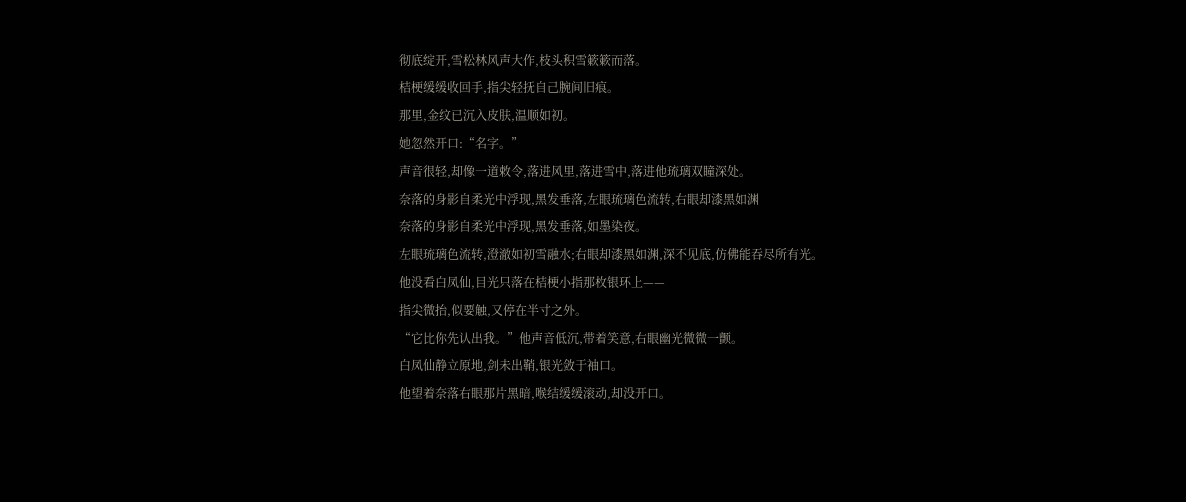彻底绽开,雪松林风声大作,枝头积雪簌簌而落。
桔梗缓缓收回手,指尖轻抚自己腕间旧痕。
那里,金纹已沉入皮肤,温顺如初。
她忽然开口:“名字。”
声音很轻,却像一道敕令,落进风里,落进雪中,落进他琉璃双瞳深处。
奈落的身影自柔光中浮现,黑发垂落,左眼琉璃色流转,右眼却漆黑如渊
奈落的身影自柔光中浮现,黑发垂落,如墨染夜。
左眼琉璃色流转,澄澈如初雪融水;右眼却漆黑如渊,深不见底,仿佛能吞尽所有光。
他没看白凤仙,目光只落在桔梗小指那枚银环上——
指尖微抬,似要触,又停在半寸之外。
“它比你先认出我。”他声音低沉,带着笑意,右眼幽光微微一颤。
白凤仙静立原地,剑未出鞘,银光敛于袖口。
他望着奈落右眼那片黑暗,喉结缓缓滚动,却没开口。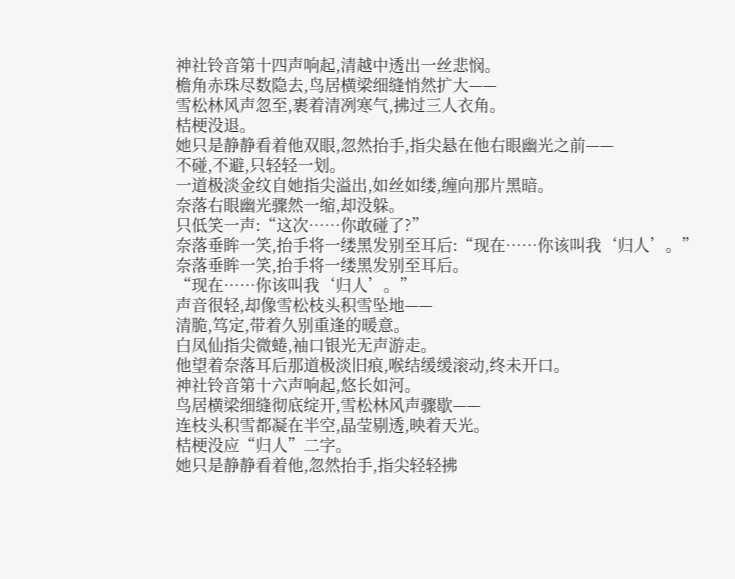神社铃音第十四声响起,清越中透出一丝悲悯。
檐角赤珠尽数隐去,鸟居横梁细缝悄然扩大——
雪松林风声忽至,裹着清冽寒气,拂过三人衣角。
桔梗没退。
她只是静静看着他双眼,忽然抬手,指尖悬在他右眼幽光之前——
不碰,不避,只轻轻一划。
一道极淡金纹自她指尖溢出,如丝如缕,缠向那片黑暗。
奈落右眼幽光骤然一缩,却没躲。
只低笑一声:“这次……你敢碰了?”
奈落垂眸一笑,抬手将一缕黑发别至耳后:“现在……你该叫我‘归人’。”
奈落垂眸一笑,抬手将一缕黑发别至耳后。
“现在……你该叫我‘归人’。”
声音很轻,却像雪松枝头积雪坠地——
清脆,笃定,带着久别重逢的暖意。
白凤仙指尖微蜷,袖口银光无声游走。
他望着奈落耳后那道极淡旧痕,喉结缓缓滚动,终未开口。
神社铃音第十六声响起,悠长如河。
鸟居横梁细缝彻底绽开,雪松林风声骤歇——
连枝头积雪都凝在半空,晶莹剔透,映着天光。
桔梗没应“归人”二字。
她只是静静看着他,忽然抬手,指尖轻轻拂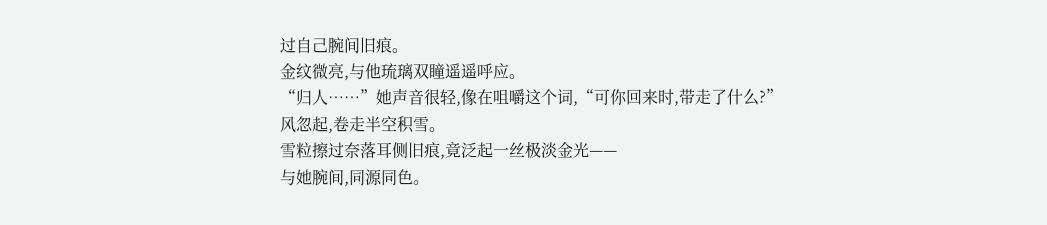过自己腕间旧痕。
金纹微亮,与他琉璃双瞳遥遥呼应。
“归人……”她声音很轻,像在咀嚼这个词,“可你回来时,带走了什么?”
风忽起,卷走半空积雪。
雪粒擦过奈落耳侧旧痕,竟泛起一丝极淡金光——
与她腕间,同源同色。